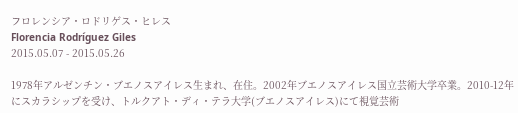フロレンシア・ロドリゲス・ヒレス
Florencia Rodríguez Giles
2015.05.07 - 2015.05.26

1978年アルゼンチン・ブエノスアイレス生まれ、在住。2002年ブエノスアイレス国立芸術大学卒業。2010-12年にスカラシップを受け、トルクアト・ディ・テラ大学(ブエノスアイレス)にて視覚芸術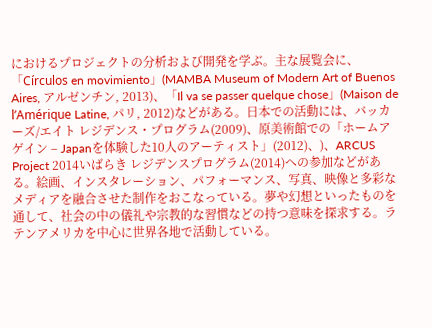におけるプロジェクトの分析および開発を学ぶ。主な展覧会に、「Círculos en movimiento」(MAMBA Museum of Modern Art of Buenos Aires, アルゼンチン, 2013)、「Il va se passer quelque chose」(Maison de l’Amérique Latine, パリ, 2012)などがある。日本での活動には、バッカーズ/エイト レジデンス・プログラム(2009)、原美術館での「ホームアゲイン – Japanを体験した10人のアーティスト」(2012)、)、ARCUS Project 2014いばらき レジデンスプログラム(2014)への参加などがある。絵画、インスタレーション、パフォーマンス、写真、映像と多彩なメディアを融合させた制作をおこなっている。夢や幻想といったものを通して、社会の中の儀礼や宗教的な習慣などの持つ意味を探求する。ラテンアメリカを中心に世界各地で活動している。